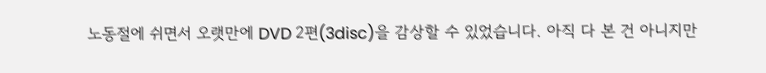노동절에 쉬면서 오랫만에 DVD 2편(3disc)을 감상할 수 있었습니다. 아직 다 본 건 아니지만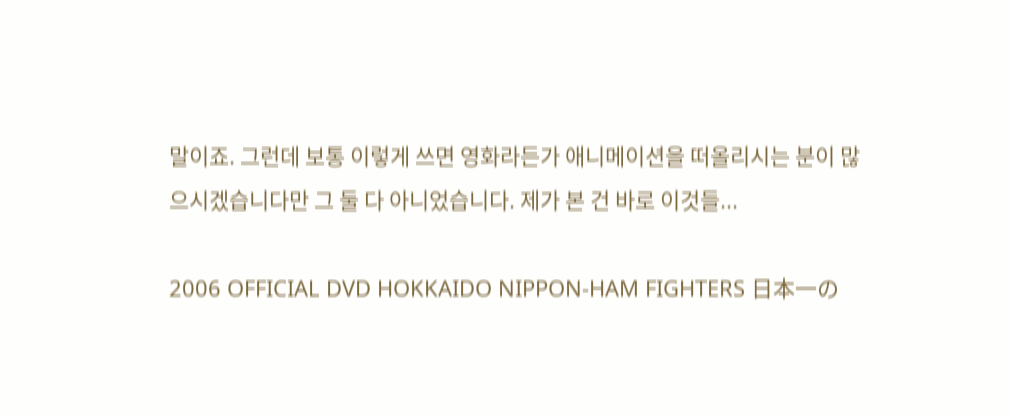말이죠. 그런데 보통 이렇게 쓰면 영화라든가 애니메이션을 떠올리시는 분이 많으시겠습니다만 그 둘 다 아니었습니다. 제가 본 건 바로 이것들...

2006 OFFICIAL DVD HOKKAIDO NIPPON-HAM FIGHTERS 日本一の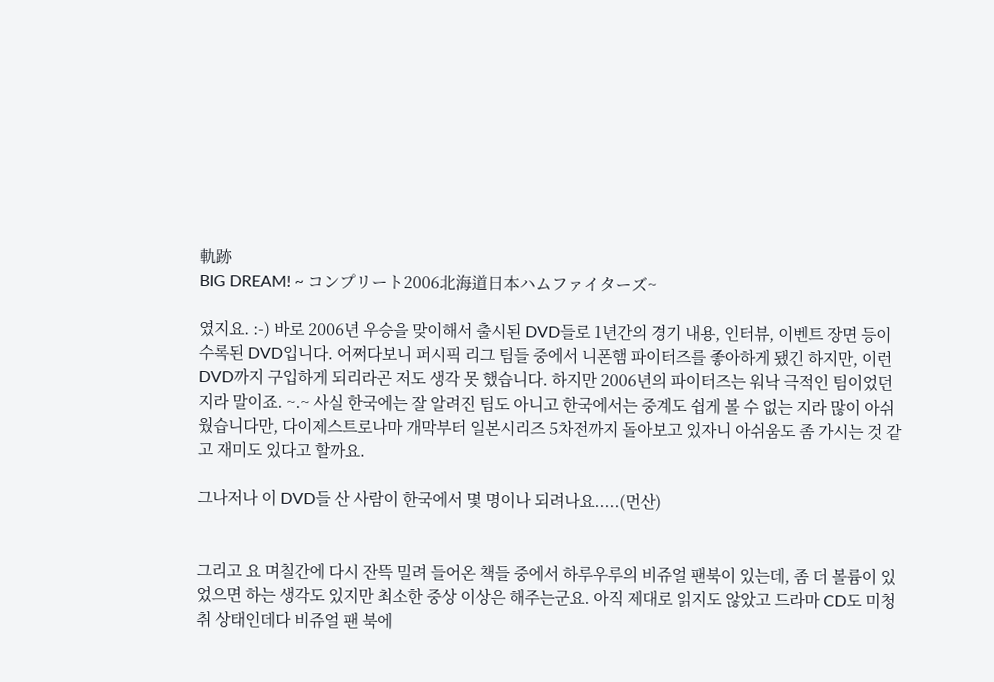軌跡
BIG DREAM! ~ コンプリート2006北海道日本ハムファイターズ~

였지요. :-) 바로 2006년 우승을 맞이해서 출시된 DVD들로 1년간의 경기 내용, 인터뷰, 이벤트 장면 등이 수록된 DVD입니다. 어쩌다보니 퍼시픽 리그 팀들 중에서 니폰햄 파이터즈를 좋아하게 됐긴 하지만, 이런 DVD까지 구입하게 되리라곤 저도 생각 못 했습니다. 하지만 2006년의 파이터즈는 워낙 극적인 팀이었던지라 말이죠. ~.~ 사실 한국에는 잘 알려진 팀도 아니고 한국에서는 중계도 쉽게 볼 수 없는 지라 많이 아쉬웠습니다만, 다이제스트로나마 개막부터 일본시리즈 5차전까지 돌아보고 있자니 아쉬움도 좀 가시는 것 같고 재미도 있다고 할까요.

그나저나 이 DVD들 산 사람이 한국에서 몇 명이나 되려나요.....(먼산)


그리고 요 며칠간에 다시 잔뜩 밀려 들어온 책들 중에서 하루우루의 비쥬얼 팬북이 있는데, 좀 더 볼륨이 있었으면 하는 생각도 있지만 최소한 중상 이상은 해주는군요. 아직 제대로 읽지도 않았고 드라마 CD도 미청취 상태인데다 비쥬얼 팬 북에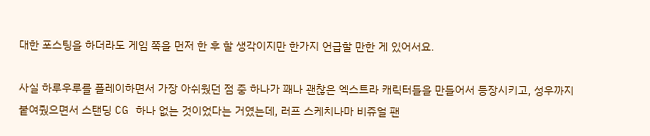대한 포스팅을 하더라도 게임 쪽을 먼저 한 후 할 생각이지만 한가지 언급할 만한 게 있어서요.

사실 하루우루를 플레이하면서 가장 아쉬웠던 점 중 하나가 꽤나 괜찮은 엑스트라 캐릭터들을 만들어서 등장시키고, 성우까지 붙여줬으면서 스탠딩 CG 하나 없는 것이었다는 거였는데, 러프 스케치나마 비쥬얼 팬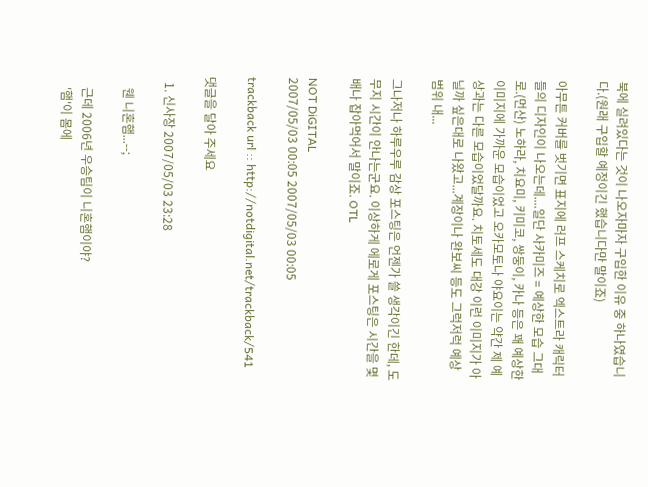북에 실려있다는 것이 나오자마자 구입한 이유 중 하나였습니다.(원래 구입할 예정이긴 했습니다만 말이죠)

아무튼 커버를 벗기면 표지에 러프 스케치로 엑스트라 캐릭터들의 디자인이 나오는데....일단 사카미즈 = 예상한 모습 그대로.(먼산) 노하라, 치요미, 키미코, 쌍둥이, 카나 등은 꽤 예상한 이미지에 가까운 모습이었고 오카모토나 야요이는 약간 제 예상과는 다른 모습이었달까요. 치토세도 대강 이런 이미지가 아닐까 싶은대로 나왔고...계장이나 완보씨 등도 그럭저럭 예상 범위 내...

그나저나 하루우루 감상 포스팅은 언젠가 쓸 생각이긴 한데, 도무지 시간이 안나는군요. 이상하게 에로게 포스팅은 시간을 몇배나 잡아먹어서 말이죠. OTL

NOT DiGITAL
2007/05/03 00:05 2007/05/03 00:05

trackback url :: http://notdigital.net/trackback/541

댓글을 달아 주세요

  1. 신사장 2007/05/03 23:28

    웬 니혼햄...--;

    근데 2006년 우승팀이 니혼햄이야?
    '햄'이 몸에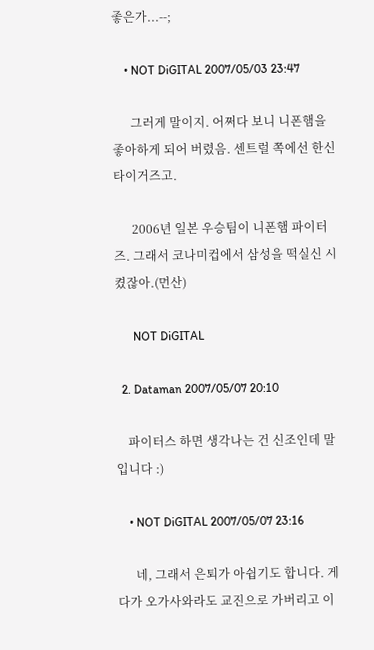좋은가...--;

    • NOT DiGITAL 2007/05/03 23:47

      그러게 말이지. 어쩌다 보니 니폰햄을 좋아하게 되어 버렸음. 센트럴 쪽에선 한신 타이거즈고.

      2006년 일본 우승팀이 니폰햄 파이터즈. 그래서 코나미컵에서 삼성을 떡실신 시켰잖아.(먼산)

      NOT DiGITAL

  2. Dataman 2007/05/07 20:10

    파이터스 하면 생각나는 건 신조인데 말입니다 :)

    • NOT DiGITAL 2007/05/07 23:16

      네, 그래서 은퇴가 아쉽기도 합니다. 게다가 오가사와라도 교진으로 가버리고 이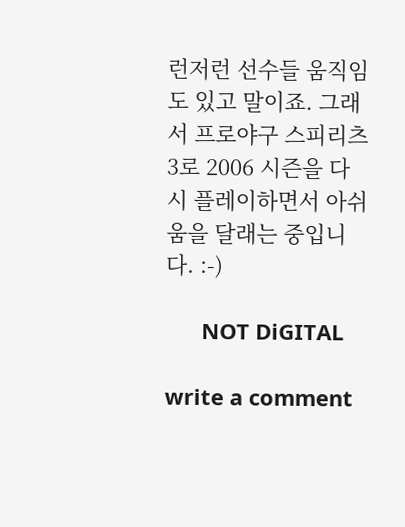런저런 선수들 움직임도 있고 말이죠. 그래서 프로야구 스피리츠 3로 2006 시즌을 다시 플레이하면서 아쉬움을 달래는 중입니다. :-)

      NOT DiGITAL

write a comment